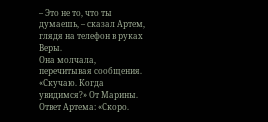– Это не то, что ты думаешь, – сказал Артем, глядя на телефон в руках Веры.
Она молчала, перечитывая сообщения. «Скучаю. Когда увидимся?» От Марины. Ответ Артема: «Скоро.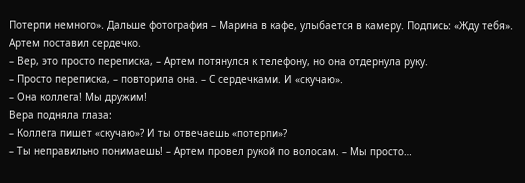Потерпи немного». Дальше фотография – Марина в кафе, улыбается в камеру. Подпись: «Жду тебя». Артем поставил сердечко.
– Вер, это просто переписка, – Артем потянулся к телефону, но она отдернула руку.
– Просто переписка, – повторила она. – С сердечками. И «скучаю».
– Она коллега! Мы дружим!
Вера подняла глаза:
– Коллега пишет «скучаю»? И ты отвечаешь «потерпи»?
– Ты неправильно понимаешь! – Артем провел рукой по волосам. – Мы просто…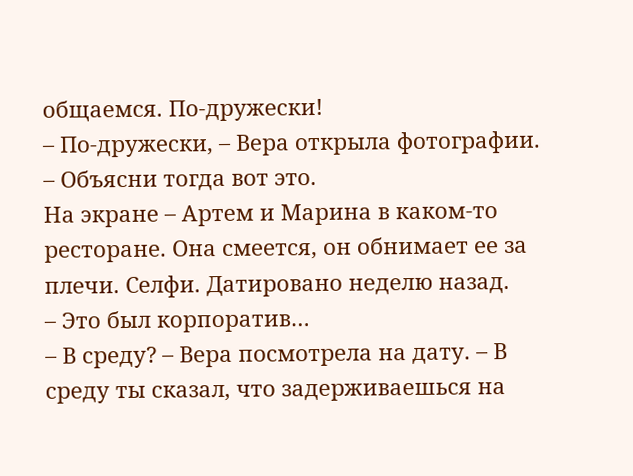общаемся. По-дружески!
– По-дружески, – Вера открыла фотографии. – Объясни тогда вот это.
На экране – Артем и Марина в каком-то ресторане. Она смеется, он обнимает ее за плечи. Селфи. Датировано неделю назад.
– Это был корпоратив…
– В среду? – Вера посмотрела на дату. – В среду ты сказал, что задерживаешься на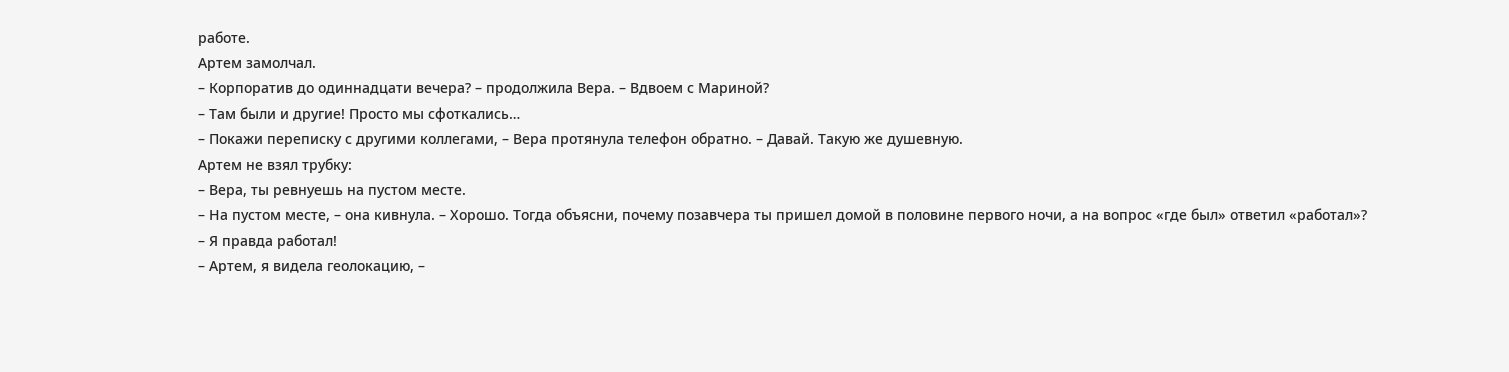работе.
Артем замолчал.
– Корпоратив до одиннадцати вечера? – продолжила Вера. – Вдвоем с Мариной?
– Там были и другие! Просто мы сфоткались…
– Покажи переписку с другими коллегами, – Вера протянула телефон обратно. – Давай. Такую же душевную.
Артем не взял трубку:
– Вера, ты ревнуешь на пустом месте.
– На пустом месте, – она кивнула. – Хорошо. Тогда объясни, почему позавчера ты пришел домой в половине первого ночи, а на вопрос «где был» ответил «работал»?
– Я правда работал!
– Артем, я видела геолокацию, –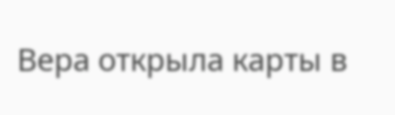Вера открыла карты в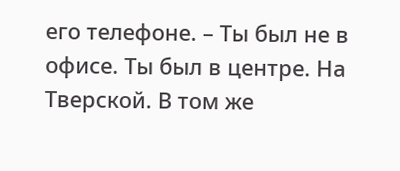его телефоне. – Ты был не в офисе. Ты был в центре. На Тверской. В том же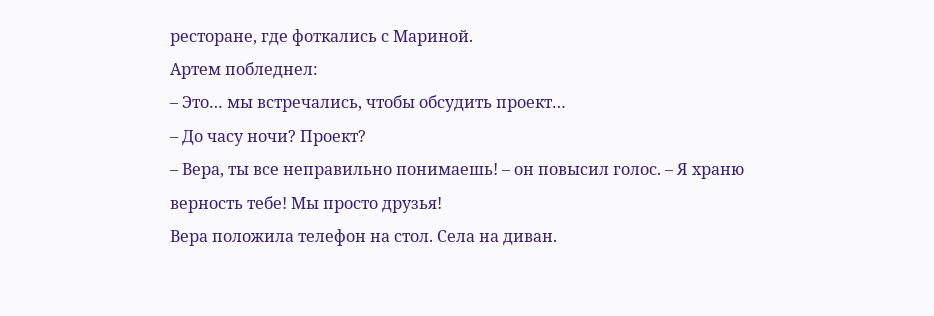ресторане, где фоткались с Мариной.
Артем побледнел:
– Это… мы встречались, чтобы обсудить проект…
– До часу ночи? Проект?
– Вера, ты все неправильно понимаешь! – он повысил голос. – Я храню верность тебе! Мы просто друзья!
Вера положила телефон на стол. Села на диван.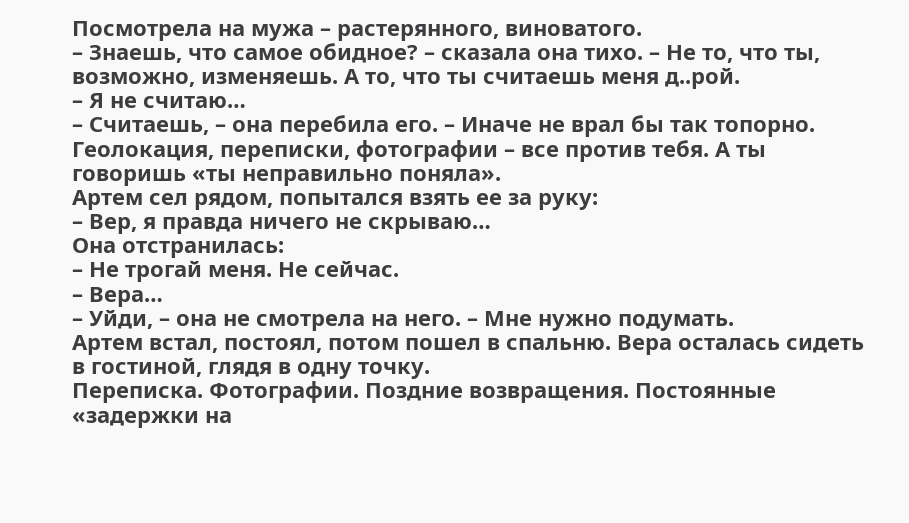Посмотрела на мужа – растерянного, виноватого.
– Знаешь, что самое обидное? – сказала она тихо. – Не то, что ты, возможно, изменяешь. А то, что ты считаешь меня д..рой.
– Я не считаю…
– Считаешь, – она перебила его. – Иначе не врал бы так топорно. Геолокация, переписки, фотографии – все против тебя. А ты говоришь «ты неправильно поняла».
Артем сел рядом, попытался взять ее за руку:
– Вер, я правда ничего не скрываю…
Она отстранилась:
– Не трогай меня. Не сейчас.
– Вера…
– Уйди, – она не смотрела на него. – Мне нужно подумать.
Артем встал, постоял, потом пошел в спальню. Вера осталась сидеть в гостиной, глядя в одну точку.
Переписка. Фотографии. Поздние возвращения. Постоянные «задержки на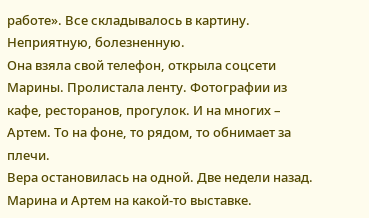работе». Все складывалось в картину. Неприятную, болезненную.
Она взяла свой телефон, открыла соцсети Марины. Пролистала ленту. Фотографии из кафе, ресторанов, прогулок. И на многих – Артем. То на фоне, то рядом, то обнимает за плечи.
Вера остановилась на одной. Две недели назад. Марина и Артем на какой-то выставке.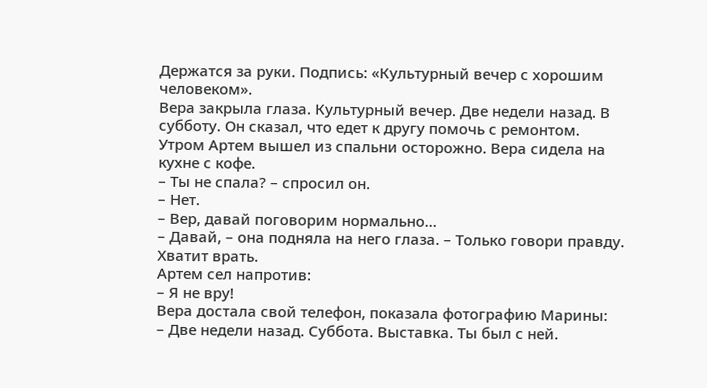Держатся за руки. Подпись: «Культурный вечер с хорошим человеком».
Вера закрыла глаза. Культурный вечер. Две недели назад. В субботу. Он сказал, что едет к другу помочь с ремонтом.
Утром Артем вышел из спальни осторожно. Вера сидела на кухне с кофе.
– Ты не спала? – спросил он.
– Нет.
– Вер, давай поговорим нормально…
– Давай, – она подняла на него глаза. – Только говори правду. Хватит врать.
Артем сел напротив:
– Я не вру!
Вера достала свой телефон, показала фотографию Марины:
– Две недели назад. Суббота. Выставка. Ты был с ней.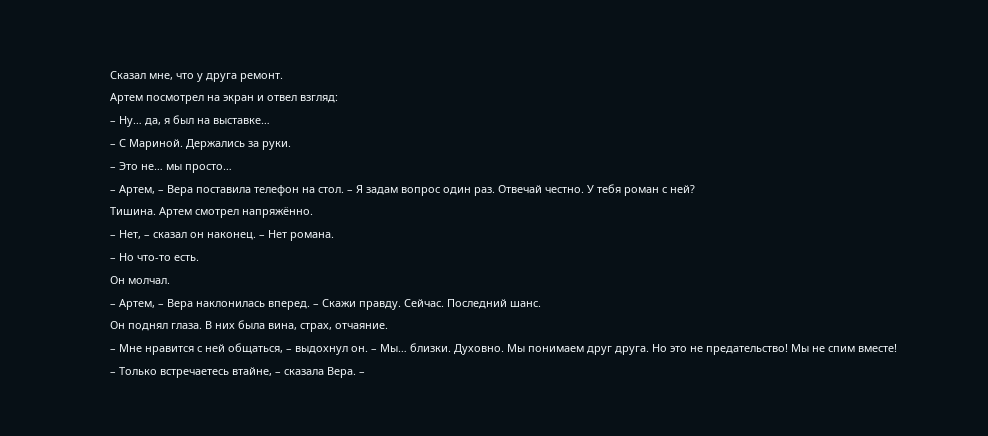Сказал мне, что у друга ремонт.
Артем посмотрел на экран и отвел взгляд:
– Ну… да, я был на выставке…
– С Мариной. Держались за руки.
– Это не… мы просто…
– Артем, – Вера поставила телефон на стол. – Я задам вопрос один раз. Отвечай честно. У тебя роман с ней?
Тишина. Артем смотрел напряжённо.
– Нет, – сказал он наконец. – Нет романа.
– Но что-то есть.
Он молчал.
– Артем, – Вера наклонилась вперед. – Скажи правду. Сейчас. Последний шанс.
Он поднял глаза. В них была вина, страх, отчаяние.
– Мне нравится с ней общаться, – выдохнул он. – Мы… близки. Духовно. Мы понимаем друг друга. Но это не предательство! Мы не спим вместе!
– Только встречаетесь втайне, – сказала Вера. –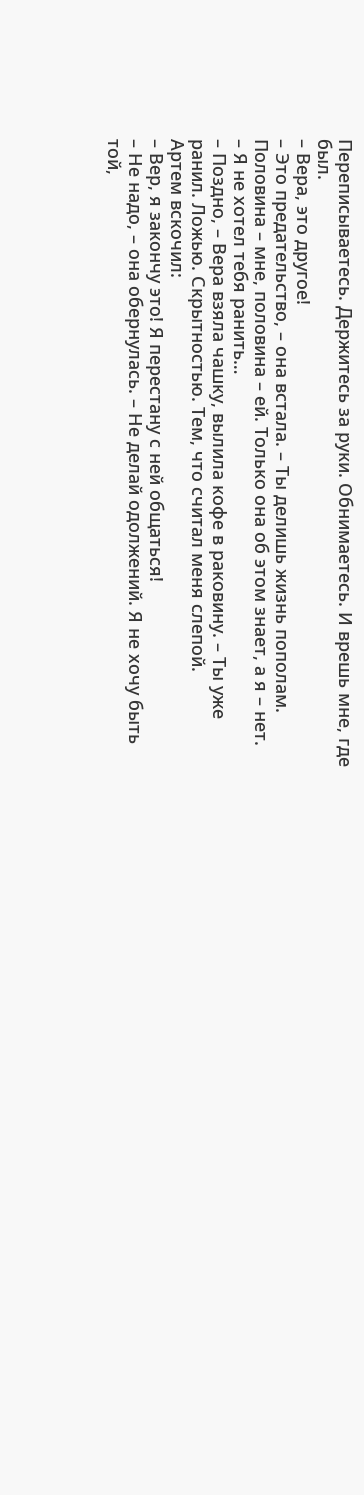Переписываетесь. Держитесь за руки. Обнимаетесь. И врешь мне, где был.
– Вера, это другое!
– Это предательство, – она встала. – Ты делишь жизнь пополам. Половина – мне, половина – ей. Только она об этом знает, а я – нет.
– Я не хотел тебя ранить…
– Поздно, – Вера взяла чашку, вылила кофе в раковину. – Ты уже ранил. Ложью. Скрытностью. Тем, что считал меня слепой.
Артем вскочил:
– Вер, я закончу это! Я перестану с ней общаться!
– Не надо, – она обернулась. – Не делай одолжений. Я не хочу быть той,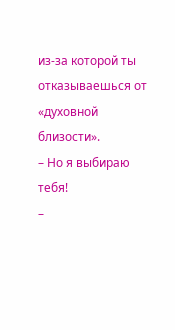из-за которой ты отказываешься от «духовной близости».
– Но я выбираю тебя!
–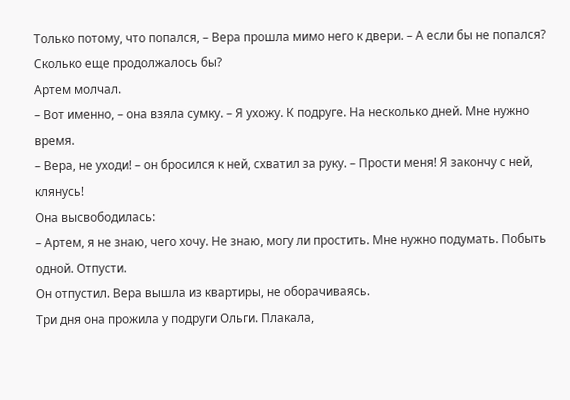Только потому, что попался, – Вера прошла мимо него к двери. – А если бы не попался? Сколько еще продолжалось бы?
Артем молчал.
– Вот именно, – она взяла сумку. – Я ухожу. К подруге. На несколько дней. Мне нужно время.
– Вера, не уходи! – он бросился к ней, схватил за руку. – Прости меня! Я закончу с ней, клянусь!
Она высвободилась:
– Артем, я не знаю, чего хочу. Не знаю, могу ли простить. Мне нужно подумать. Побыть одной. Отпусти.
Он отпустил. Вера вышла из квартиры, не оборачиваясь.
Три дня она прожила у подруги Ольги. Плакала,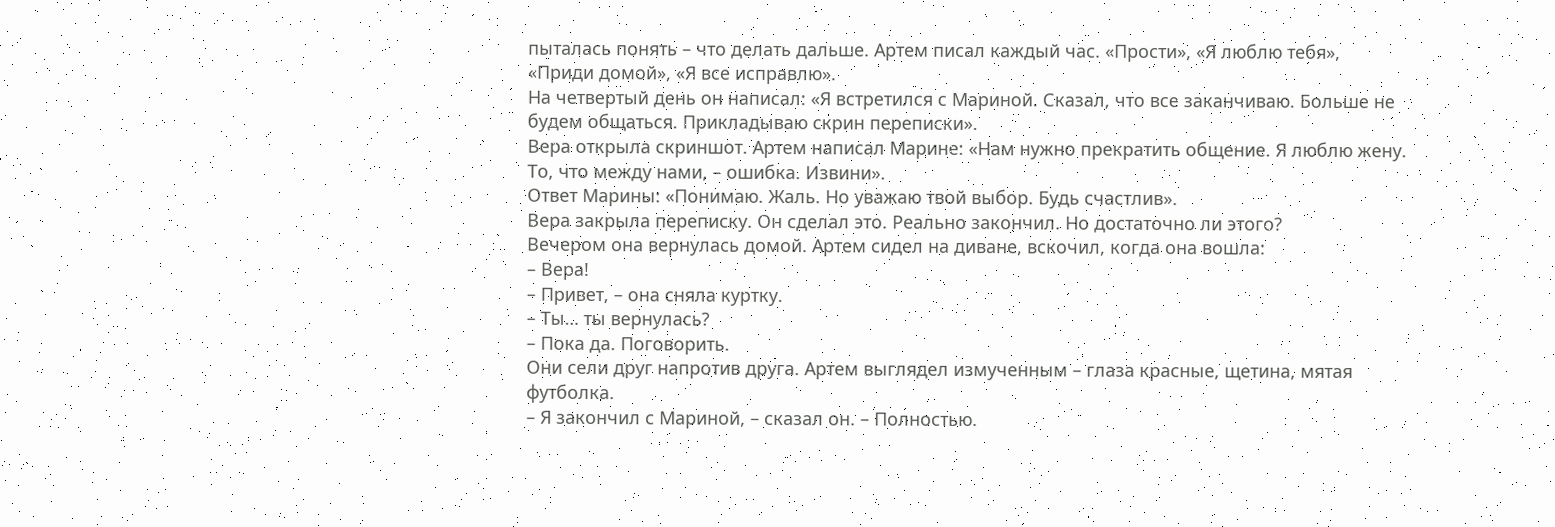пыталась понять – что делать дальше. Артем писал каждый час. «Прости», «Я люблю тебя», «Приди домой», «Я все исправлю».
На четвертый день он написал: «Я встретился с Мариной. Сказал, что все заканчиваю. Больше не будем общаться. Прикладываю скрин переписки».
Вера открыла скриншот. Артем написал Марине: «Нам нужно прекратить общение. Я люблю жену. То, что между нами, – ошибка. Извини».
Ответ Марины: «Понимаю. Жаль. Но уважаю твой выбор. Будь счастлив».
Вера закрыла переписку. Он сделал это. Реально закончил. Но достаточно ли этого?
Вечером она вернулась домой. Артем сидел на диване, вскочил, когда она вошла:
– Вера!
– Привет, – она сняла куртку.
– Ты… ты вернулась?
– Пока да. Поговорить.
Они сели друг напротив друга. Артем выглядел измученным – глаза красные, щетина, мятая футболка.
– Я закончил с Мариной, – сказал он. – Полностью.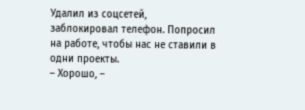Удалил из соцсетей, заблокировал телефон. Попросил на работе, чтобы нас не ставили в одни проекты.
– Хорошо, –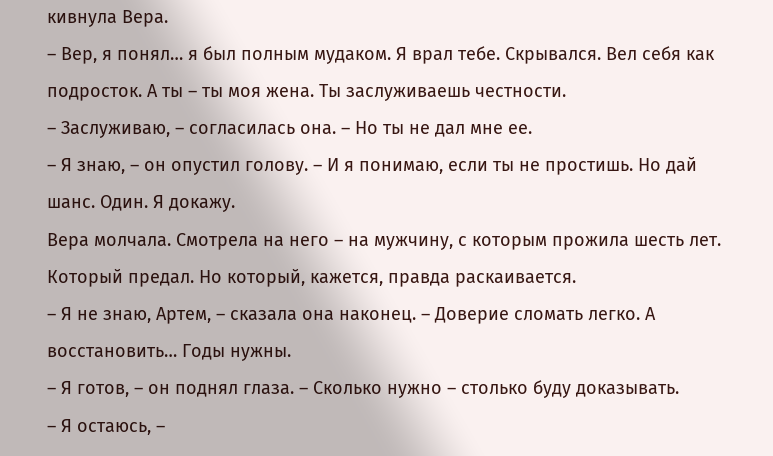кивнула Вера.
– Вер, я понял… я был полным мудаком. Я врал тебе. Скрывался. Вел себя как подросток. А ты – ты моя жена. Ты заслуживаешь честности.
– Заслуживаю, – согласилась она. – Но ты не дал мне ее.
– Я знаю, – он опустил голову. – И я понимаю, если ты не простишь. Но дай шанс. Один. Я докажу.
Вера молчала. Смотрела на него – на мужчину, с которым прожила шесть лет. Который предал. Но который, кажется, правда раскаивается.
– Я не знаю, Артем, – сказала она наконец. – Доверие сломать легко. А восстановить… Годы нужны.
– Я готов, – он поднял глаза. – Сколько нужно – столько буду доказывать.
– Я остаюсь, –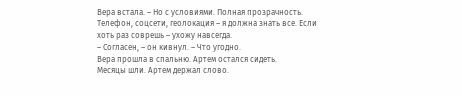Вера встала. – Но с условиями. Полная прозрачность. Телефон, соцсети, геолокация – я должна знать все. Если хоть раз соврешь – ухожу навсегда.
– Согласен, – он кивнул. – Что угодно.
Вера прошла в спальню. Артем остался сидеть.
Месяцы шли. Артем держал слово.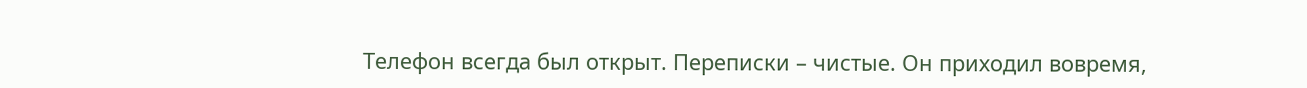Телефон всегда был открыт. Переписки – чистые. Он приходил вовремя,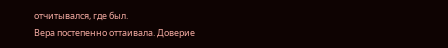отчитывался, где был.
Вера постепенно оттаивала. Доверие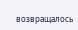возвращалось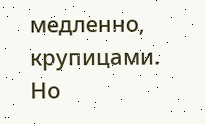медленно, крупицами. Но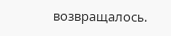возвращалось.